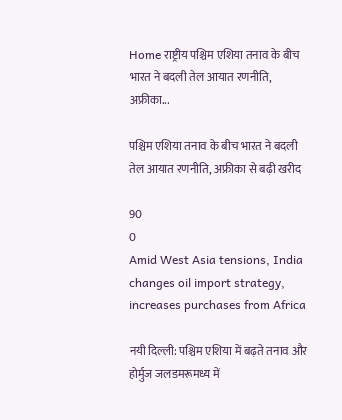Home राष्ट्रीय पश्चिम एशिया तनाव के बीच भारत ने बदली तेल आयात रणनीति, अफ्रीका...

पश्चिम एशिया तनाव के बीच भारत ने बदली तेल आयात रणनीति, अफ्रीका से बढ़ी खरीद

90
0
Amid West Asia tensions, India changes oil import strategy, increases purchases from Africa

नयी दिल्ली: पश्चिम एशिया में बढ़ते तनाव और होर्मुज जलडमरूमध्य में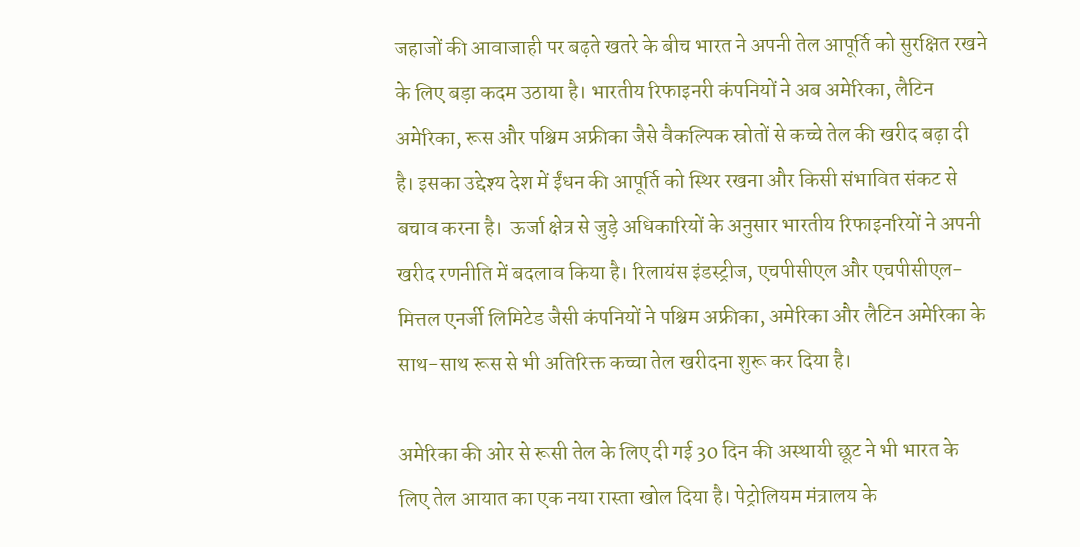जहाजों की आवाजाही पर बढ़ते खतरे के बीच भारत ने अपनी तेल आपूर्ति को सुरक्षित रखने के लिए बड़ा कदम उठाया है। भारतीय रिफाइनरी कंपनियों ने अब अमेरिका, लैटिन अमेरिका, रूस और पश्चिम अफ्रीका जैसे वैकल्पिक स्रोतों से कच्चे तेल की खरीद बढ़ा दी है। इसका उद्देश्य देश में ईंधन की आपूर्ति को स्थिर रखना और किसी संभावित संकट से बचाव करना है।  ऊर्जा क्षेत्र से जुड़े अधिकारियों के अनुसार भारतीय रिफाइनरियों ने अपनी खरीद रणनीति में बदलाव किया है। रिलायंस इंडस्ट्रीज, एचपीसीएल और एचपीसीएल-मित्तल एनर्जी लिमिटेड जैसी कंपनियों ने पश्चिम अफ्रीका, अमेरिका और लैटिन अमेरिका के साथ-साथ रूस से भी अतिरिक्त कच्चा तेल खरीदना शुरू कर दिया है।

अमेरिका की ओर से रूसी तेल के लिए दी गई 30 दिन की अस्थायी छूट ने भी भारत के लिए तेल आयात का एक नया रास्ता खोल दिया है। पेट्रोलियम मंत्रालय के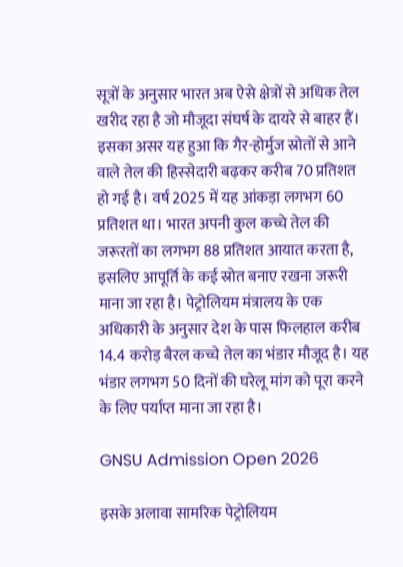सूत्रों के अनुसार भारत अब ऐसे क्षेत्रों से अधिक तेल खरीद रहा है जो मौजूदा संघर्ष के दायरे से बाहर हैं। इसका असर यह हुआ कि गैर-होर्मुज स्रोतों से आने वाले तेल की हिस्सेदारी बढ़कर करीब 70 प्रतिशत हो गई है। वर्ष 2025 में यह आंकड़ा लगभग 60 प्रतिशत था। भारत अपनी कुल कच्चे तेल की जरूरतों का लगभग 88 प्रतिशत आयात करता है, इसलिए आपूर्ति के कई स्रोत बनाए रखना जरूरी माना जा रहा है। पेट्रोलियम मंत्रालय के एक अधिकारी के अनुसार देश के पास फिलहाल करीब 14.4 करोड़ बैरल कच्चे तेल का भंडार मौजूद है। यह भंडार लगभग 50 दिनों की घरेलू मांग को पूरा करने के लिए पर्याप्त माना जा रहा है।

GNSU Admission Open 2026

इसके अलावा सामरिक पेट्रोलियम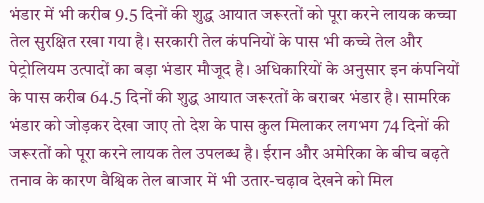भंडार में भी करीब 9.5 दिनों की शुद्ध आयात जरूरतों को पूरा करने लायक कच्चा तेल सुरक्षित रखा गया है। सरकारी तेल कंपनियों के पास भी कच्चे तेल और पेट्रोलियम उत्पादों का बड़ा भंडार मौजूद है। अधिकारियों के अनुसार इन कंपनियों के पास करीब 64.5 दिनों की शुद्ध आयात जरूरतों के बराबर भंडार है। सामरिक भंडार को जोड़कर देखा जाए तो देश के पास कुल मिलाकर लगभग 74 दिनों की जरूरतों को पूरा करने लायक तेल उपलब्ध है। ईरान और अमेरिका के बीच बढ़ते तनाव के कारण वैश्विक तेल बाजार में भी उतार-चढ़ाव देखने को मिल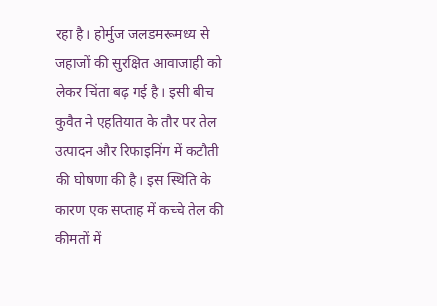रहा है। होर्मुज जलडमरूमध्य से जहाजों की सुरक्षित आवाजाही को लेकर चिंता बढ़ गई है। इसी बीच कुवैत ने एहतियात के तौर पर तेल उत्पादन और रिफाइनिंग में कटौती की घोषणा की है। इस स्थिति के कारण एक सप्ताह में कच्चे तेल की कीमतों में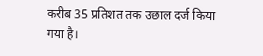करीब 35 प्रतिशत तक उछाल दर्ज किया गया है।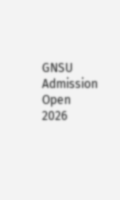GNSU Admission Open 2026